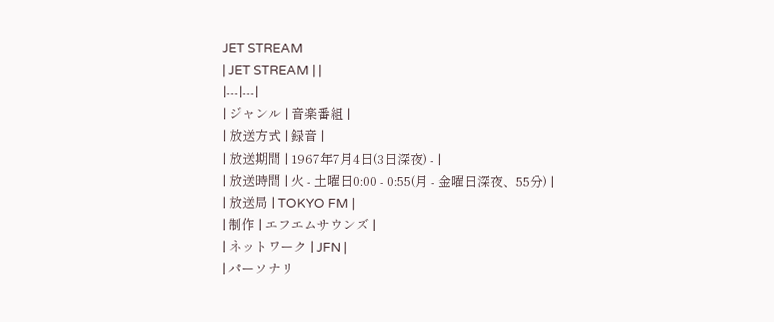JET STREAM
| JET STREAM | |
|---|---|
| ジャンル | 音楽番組 |
| 放送方式 | 録音 |
| 放送期間 | 1967年7月4日(3日深夜) - |
| 放送時間 | 火 - 土曜日0:00 - 0:55(月 - 金曜日深夜、55分) |
| 放送局 | TOKYO FM |
| 制作 | エフエムサウンズ |
| ネットワーク | JFN |
| パーソナリ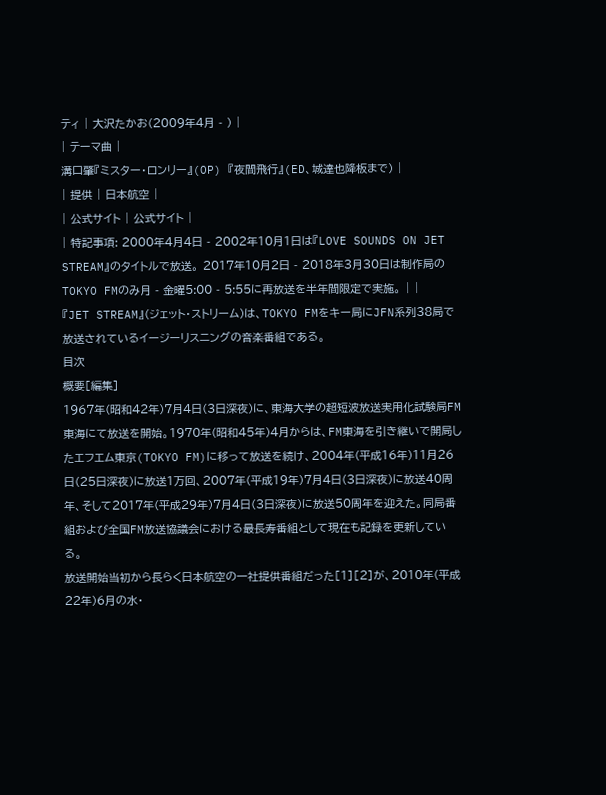ティ | 大沢たかお(2009年4月 - ) |
| テーマ曲 |
溝口肇『ミスター・ロンリー』(OP) 『夜間飛行』(ED、城達也降板まで) |
| 提供 | 日本航空 |
| 公式サイト | 公式サイト |
| 特記事項: 2000年4月4日 - 2002年10月1日は『LOVE SOUNDS ON JET STREAM』のタイトルで放送。 2017年10月2日 - 2018年3月30日は制作局のTOKYO FMのみ月 - 金曜5:00 - 5:55に再放送を半年間限定で実施。 | |
『JET STREAM』(ジェット・ストリーム)は、TOKYO FMをキー局にJFN系列38局で放送されているイージーリスニングの音楽番組である。
目次
概要[編集]
1967年(昭和42年)7月4日(3日深夜)に、東海大学の超短波放送実用化試験局FM東海にて放送を開始。1970年(昭和45年)4月からは、FM東海を引き継いで開局したエフエム東京(TOKYO FM)に移って放送を続け、2004年(平成16年)11月26日(25日深夜)に放送1万回、2007年(平成19年)7月4日(3日深夜)に放送40周年、そして2017年(平成29年)7月4日(3日深夜)に放送50周年を迎えた。同局番組および全国FM放送協議会における最長寿番組として現在も記録を更新している。
放送開始当初から長らく日本航空の一社提供番組だった[1][2]が、2010年(平成22年)6月の水・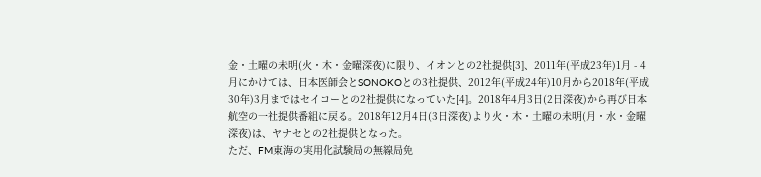金・土曜の未明(火・木・金曜深夜)に限り、イオンとの2社提供[3]、2011年(平成23年)1月 - 4月にかけては、日本医師会とSONOKOとの3社提供、2012年(平成24年)10月から2018年(平成30年)3月まではセイコーとの2社提供になっていた[4]。2018年4月3日(2日深夜)から再び日本航空の一社提供番組に戻る。2018年12月4日(3日深夜)より火・木・土曜の未明(月・水・金曜深夜)は、ヤナセとの2社提供となった。
ただ、FM東海の実用化試験局の無線局免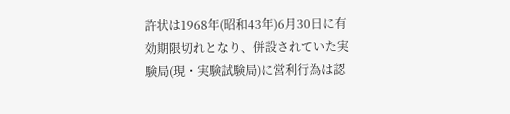許状は1968年(昭和43年)6月30日に有効期限切れとなり、併設されていた実験局(現・実験試験局)に営利行為は認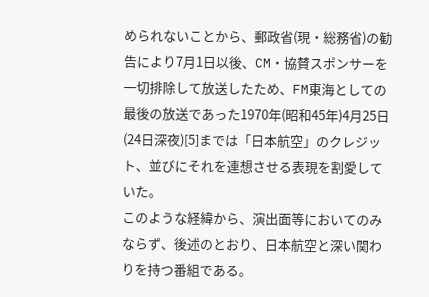められないことから、郵政省(現・総務省)の勧告により7月1日以後、CM・協賛スポンサーを一切排除して放送したため、FM東海としての最後の放送であった1970年(昭和45年)4月25日(24日深夜)[5]までは「日本航空」のクレジット、並びにそれを連想させる表現を割愛していた。
このような経緯から、演出面等においてのみならず、後述のとおり、日本航空と深い関わりを持つ番組である。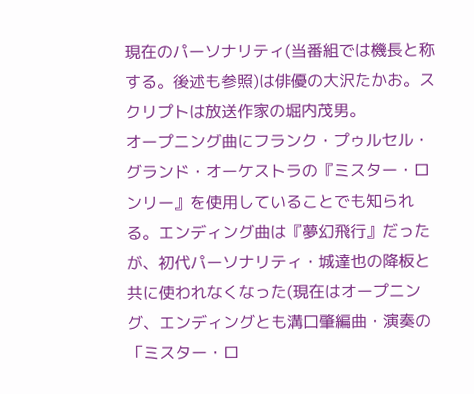現在のパーソナリティ(当番組では機長と称する。後述も参照)は俳優の大沢たかお。スクリプトは放送作家の堀内茂男。
オープニング曲にフランク・プゥルセル・グランド・オーケストラの『ミスター・ロンリー』を使用していることでも知られる。エンディング曲は『夢幻飛行』だったが、初代パーソナリティ・城達也の降板と共に使われなくなった(現在はオープニング、エンディングとも溝口肇編曲・演奏の「ミスター・ロ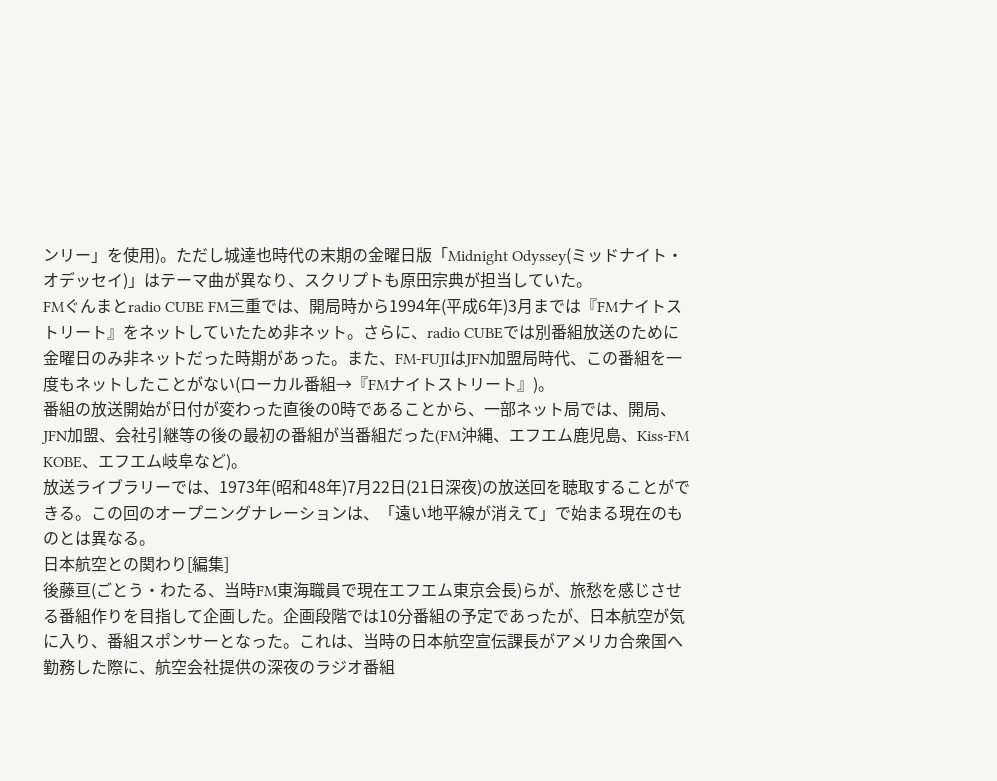ンリー」を使用)。ただし城達也時代の末期の金曜日版「Midnight Odyssey(ミッドナイト・オデッセイ)」はテーマ曲が異なり、スクリプトも原田宗典が担当していた。
FMぐんまとradio CUBE FM三重では、開局時から1994年(平成6年)3月までは『FMナイトストリート』をネットしていたため非ネット。さらに、radio CUBEでは別番組放送のために金曜日のみ非ネットだった時期があった。また、FM-FUJIはJFN加盟局時代、この番組を一度もネットしたことがない(ローカル番組→『FMナイトストリート』)。
番組の放送開始が日付が変わった直後の0時であることから、一部ネット局では、開局、JFN加盟、会社引継等の後の最初の番組が当番組だった(FM沖縄、エフエム鹿児島、Kiss-FM KOBE、エフエム岐阜など)。
放送ライブラリーでは、1973年(昭和48年)7月22日(21日深夜)の放送回を聴取することができる。この回のオープニングナレーションは、「遠い地平線が消えて」で始まる現在のものとは異なる。
日本航空との関わり[編集]
後藤亘(ごとう・わたる、当時FM東海職員で現在エフエム東京会長)らが、旅愁を感じさせる番組作りを目指して企画した。企画段階では10分番組の予定であったが、日本航空が気に入り、番組スポンサーとなった。これは、当時の日本航空宣伝課長がアメリカ合衆国へ勤務した際に、航空会社提供の深夜のラジオ番組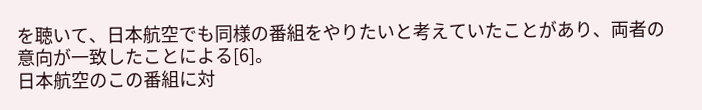を聴いて、日本航空でも同様の番組をやりたいと考えていたことがあり、両者の意向が一致したことによる[6]。
日本航空のこの番組に対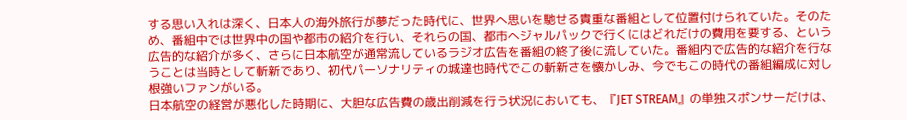する思い入れは深く、日本人の海外旅行が夢だった時代に、世界へ思いを馳せる貴重な番組として位置付けられていた。そのため、番組中では世界中の国や都市の紹介を行い、それらの国、都市へジャルパックで行くにはどれだけの費用を要する、という広告的な紹介が多く、さらに日本航空が通常流しているラジオ広告を番組の終了後に流していた。番組内で広告的な紹介を行なうことは当時として斬新であり、初代パーソナリティの城達也時代でこの斬新さを懐かしみ、今でもこの時代の番組編成に対し根強いファンがいる。
日本航空の経営が悪化した時期に、大胆な広告費の歳出削減を行う状況においても、『JET STREAM』の単独スポンサーだけは、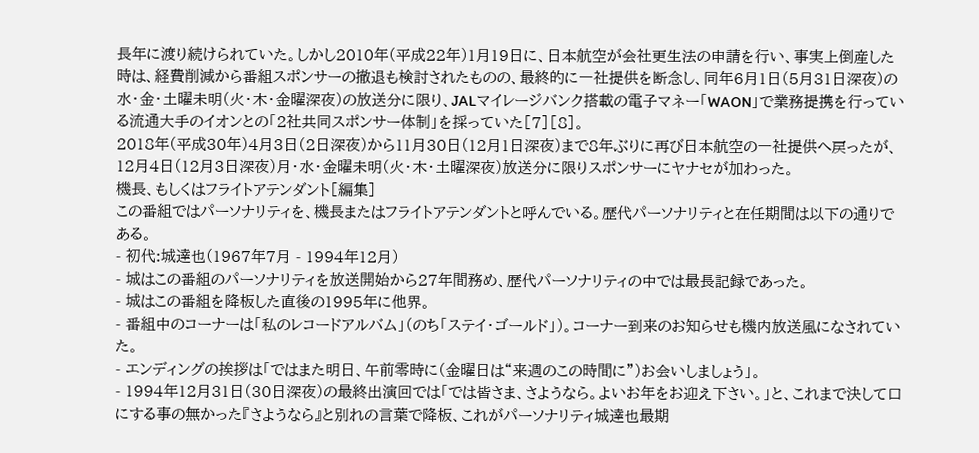長年に渡り続けられていた。しかし2010年(平成22年)1月19日に、日本航空が会社更生法の申請を行い、事実上倒産した時は、経費削減から番組スポンサーの撤退も検討されたものの、最終的に一社提供を断念し、同年6月1日(5月31日深夜)の水・金・土曜未明(火・木・金曜深夜)の放送分に限り、JALマイレージバンク搭載の電子マネー「WAON」で業務提携を行っている流通大手のイオンとの「2社共同スポンサー体制」を採っていた[7][8]。
2018年(平成30年)4月3日(2日深夜)から11月30日(12月1日深夜)まで8年ぶりに再び日本航空の一社提供へ戻ったが、12月4日(12月3日深夜)月・水・金曜未明(火・木・土曜深夜)放送分に限りスポンサーにヤナセが加わった。
機長、もしくはフライトアテンダント[編集]
この番組ではパーソナリティを、機長またはフライトアテンダントと呼んでいる。歴代パーソナリティと在任期間は以下の通りである。
- 初代:城達也(1967年7月 - 1994年12月)
- 城はこの番組のパーソナリティを放送開始から27年間務め、歴代パーソナリティの中では最長記録であった。
- 城はこの番組を降板した直後の1995年に他界。
- 番組中のコーナーは「私のレコードアルバム」(のち「ステイ・ゴールド」)。コーナー到来のお知らせも機内放送風になされていた。
- エンディングの挨拶は「ではまた明日、午前零時に(金曜日は“来週のこの時間に”)お会いしましょう」。
- 1994年12月31日(30日深夜)の最終出演回では「では皆さま、さようなら。よいお年をお迎え下さい。」と、これまで決して口にする事の無かった『さようなら』と別れの言葉で降板、これがパーソナリティ城達也最期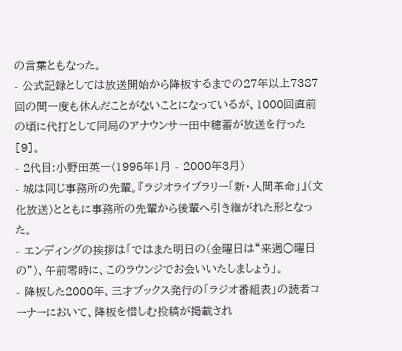の言葉ともなった。
- 公式記録としては放送開始から降板するまでの27年以上7387回の間一度も休んだことがないことになっているが、1000回直前の頃に代打として同局のアナウンサー田中穂蓄が放送を行った[9]。
- 2代目:小野田英一(1995年1月 - 2000年3月)
- 城は同じ事務所の先輩。『ラジオライブラリー「新・人間革命」』(文化放送)とともに事務所の先輩から後輩へ引き継がれた形となった。
- エンディングの挨拶は「ではまた明日の(金曜日は“来週○曜日の”)、午前零時に、このラウンジでお会いいたしましょう」。
- 降板した2000年、三才ブックス発行の「ラジオ番組表」の読者コーナーにおいて、降板を惜しむ投稿が掲載され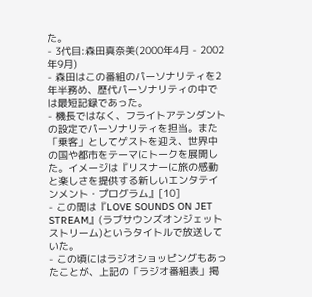た。
- 3代目:森田真奈美(2000年4月 - 2002年9月)
- 森田はこの番組のパーソナリティを2年半務め、歴代パーソナリティの中では最短記録であった。
- 機長ではなく、フライトアテンダントの設定でパーソナリティを担当。また「乗客」としてゲストを迎え、世界中の国や都市をテーマにトークを展開した。イメージは『リスナーに旅の感動と楽しさを提供する新しいエンタテインメント・プログラム』[10]
- この間は『LOVE SOUNDS ON JET STREAM』(ラブサウンズオンジェットストリーム)というタイトルで放送していた。
- この頃にはラジオショッピングもあったことが、上記の「ラジオ番組表」掲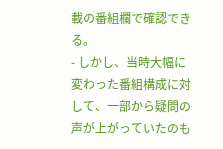載の番組欄で確認できる。
- しかし、当時大幅に変わった番組構成に対して、一部から疑問の声が上がっていたのも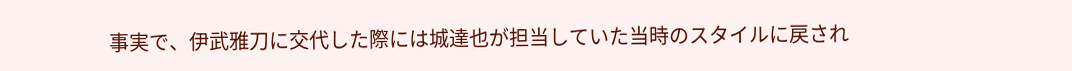事実で、伊武雅刀に交代した際には城達也が担当していた当時のスタイルに戻され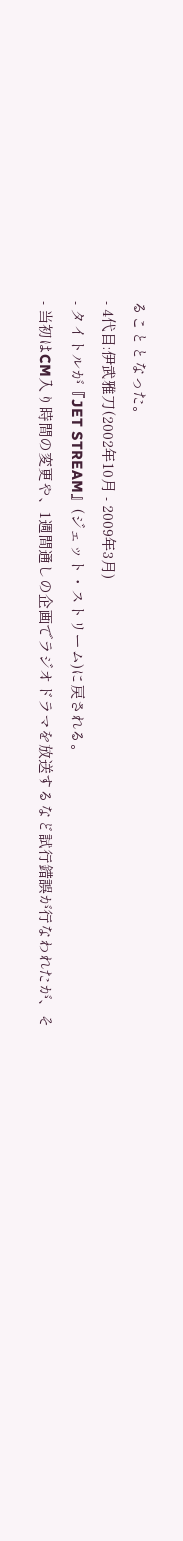ることとなった。
- 4代目:伊武雅刀(2002年10月 - 2009年3月)
- タイトルが『JET STREAM』(ジェット・ストリーム)に戻される。
- 当初はCM入り時間の変更や、1週間通しの企画でラジオドラマを放送するなど試行錯誤が行なわれたが、そ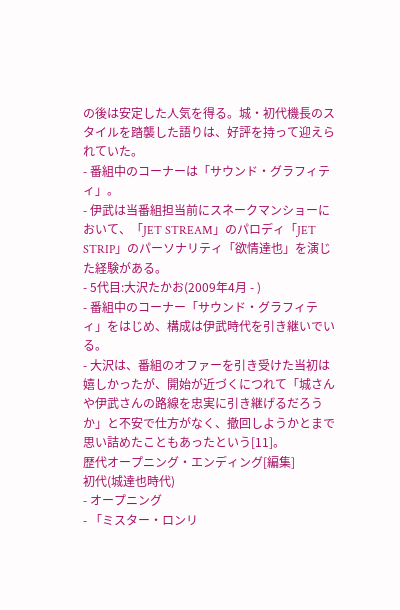の後は安定した人気を得る。城・初代機長のスタイルを踏襲した語りは、好評を持って迎えられていた。
- 番組中のコーナーは「サウンド・グラフィティ」。
- 伊武は当番組担当前にスネークマンショーにおいて、「JET STREAM」のパロディ「JET STRIP」のパーソナリティ「欲情達也」を演じた経験がある。
- 5代目:大沢たかお(2009年4月 - )
- 番組中のコーナー「サウンド・グラフィティ」をはじめ、構成は伊武時代を引き継いでいる。
- 大沢は、番組のオファーを引き受けた当初は嬉しかったが、開始が近づくにつれて「城さんや伊武さんの路線を忠実に引き継げるだろうか」と不安で仕方がなく、撤回しようかとまで思い詰めたこともあったという[11]。
歴代オープニング・エンディング[編集]
初代(城達也時代)
- オープニング
- 「ミスター・ロンリ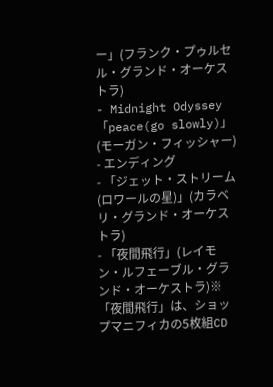ー」(フランク・プゥルセル・グランド・オーケストラ)
- Midnight Odyssey 「peace(go slowly)」(モーガン・フィッシャー)
- エンディング
- 「ジェット・ストリーム(ロワールの星)」(カラベリ・グランド・オーケストラ)
- 「夜間飛行」(レイモン・ルフェーブル・グランド・オーケストラ)※「夜間飛行」は、ショップマニフィカの5枚組CD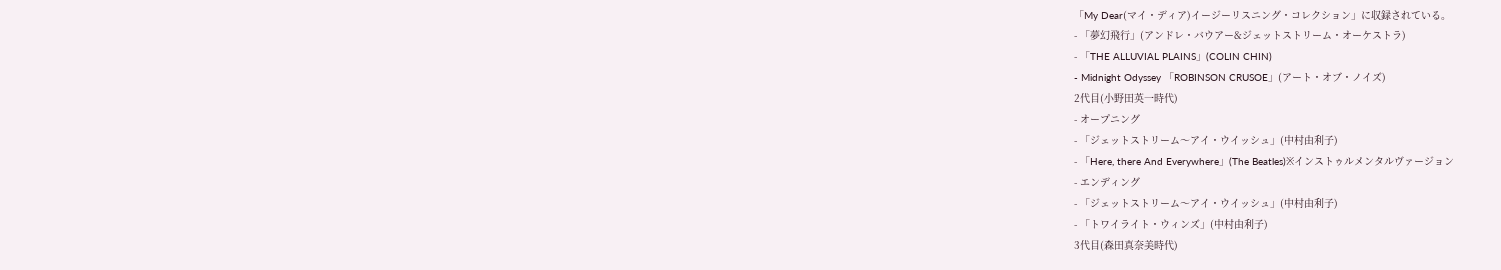「My Dear(マイ・ディア)イージーリスニング・コレクション」に収録されている。
- 「夢幻飛行」(アンドレ・バウアー&ジェットストリーム・オーケストラ)
- 「THE ALLUVIAL PLAINS」(COLIN CHIN)
- Midnight Odyssey 「ROBINSON CRUSOE」(アート・オブ・ノイズ)
2代目(小野田英一時代)
- オープニング
- 「ジェットストリーム〜アイ・ウイッシュ」(中村由利子)
- 「Here, there And Everywhere」(The Beatles)※インストゥルメンタルヴァージョン
- エンディング
- 「ジェットストリーム〜アイ・ウイッシュ」(中村由利子)
- 「トワイライト・ウィンズ」(中村由利子)
3代目(森田真奈美時代)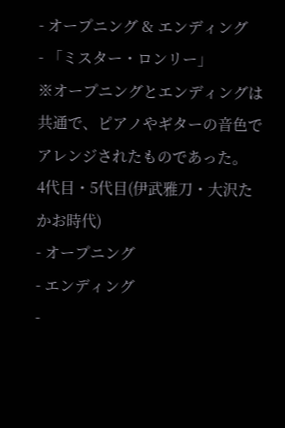- オープニング & エンディング
- 「ミスター・ロンリー」
※オープニングとエンディングは共通で、ピアノやギターの音色でアレンジされたものであった。
4代目・5代目(伊武雅刀・大沢たかお時代)
- オープニング
- エンディング
-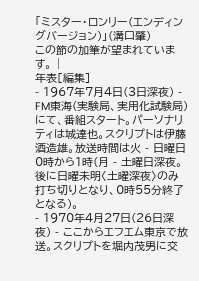「ミスター・ロンリー(エンディングバージョン)」(溝口肇)
この節の加筆が望まれています。 |
年表[編集]
- 1967年7月4日(3日深夜) - FM東海(実験局、実用化試験局)にて、番組スタート。パーソナリティは城達也。スクリプトは伊藤酒造雄。放送時間は火 - 日曜日0時から1時(月 - 土曜日深夜。後に日曜未明〈土曜深夜〉のみ打ち切りとなり、0時55分終了となる)。
- 1970年4月27日(26日深夜) - ここからエフエム東京で放送。スクリプトを堀内茂男に交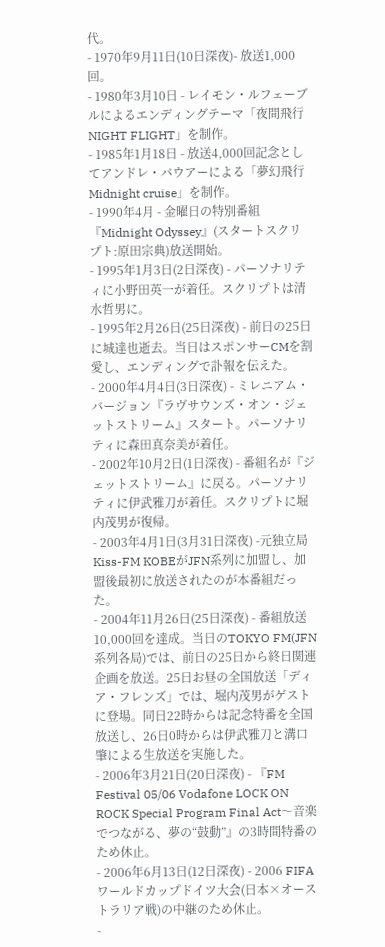代。
- 1970年9月11日(10日深夜)- 放送1,000回。
- 1980年3月10日 - レイモン・ルフェーブルによるエンディングテーマ「夜間飛行 NIGHT FLIGHT」を制作。
- 1985年1月18日 - 放送4,000回記念としてアンドレ・バウアーによる「夢幻飛行 Midnight cruise」を制作。
- 1990年4月 - 金曜日の特別番組『Midnight Odyssey』(スタートスクリプト:原田宗典)放送開始。
- 1995年1月3日(2日深夜) - パーソナリティに小野田英一が着任。スクリプトは清水哲男に。
- 1995年2月26日(25日深夜) - 前日の25日に城達也逝去。当日はスポンサーCMを割愛し、エンディングで訃報を伝えた。
- 2000年4月4日(3日深夜) - ミレニアム・バージョン『ラヴサウンズ・オン・ジェットストリーム』スタート。パーソナリティに森田真奈美が着任。
- 2002年10月2日(1日深夜) - 番組名が『ジェットストリーム』に戻る。パーソナリティに伊武雅刀が着任。スクリプトに堀内茂男が復帰。
- 2003年4月1日(3月31日深夜) -元独立局Kiss-FM KOBEがJFN系列に加盟し、加盟後最初に放送されたのが本番組だった。
- 2004年11月26日(25日深夜) - 番組放送10,000回を達成。当日のTOKYO FM(JFN系列各局)では、前日の25日から終日関連企画を放送。25日お昼の全国放送「ディア・フレンズ」では、堀内茂男がゲストに登場。同日22時からは記念特番を全国放送し、26日0時からは伊武雅刀と溝口肇による生放送を実施した。
- 2006年3月21日(20日深夜) - 『FM Festival 05/06 Vodafone LOCK ON ROCK Special Program Final Act〜音楽でつながる、夢の“鼓動”』の3時間特番のため休止。
- 2006年6月13日(12日深夜) - 2006 FIFA ワールドカップドイツ大会(日本×オーストラリア戦)の中継のため休止。
-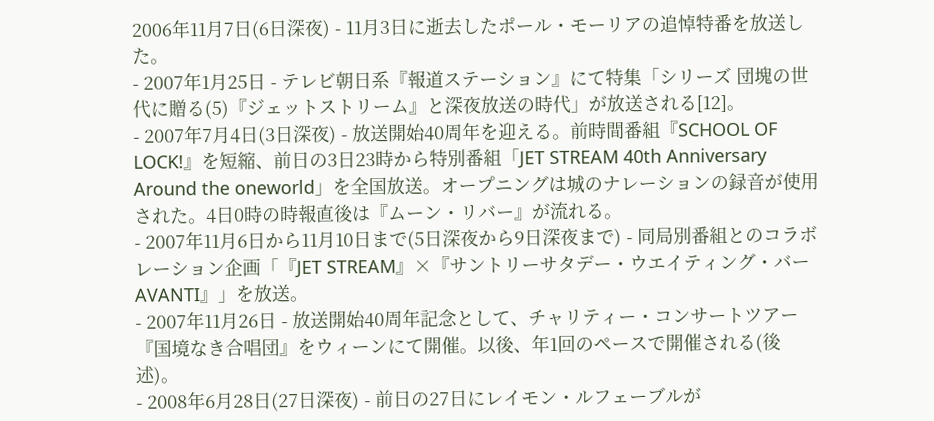2006年11月7日(6日深夜) - 11月3日に逝去したポール・モーリアの追悼特番を放送した。
- 2007年1月25日 - テレビ朝日系『報道ステーション』にて特集「シリーズ 団塊の世代に贈る(5)『ジェットストリーム』と深夜放送の時代」が放送される[12]。
- 2007年7月4日(3日深夜) - 放送開始40周年を迎える。前時間番組『SCHOOL OF LOCK!』を短縮、前日の3日23時から特別番組「JET STREAM 40th Anniversary Around the oneworld」を全国放送。オープニングは城のナレーションの録音が使用された。4日0時の時報直後は『ムーン・リバー』が流れる。
- 2007年11月6日から11月10日まで(5日深夜から9日深夜まで) - 同局別番組とのコラボレーション企画「『JET STREAM』×『サントリーサタデー・ウエイティング・バーAVANTI』」を放送。
- 2007年11月26日 - 放送開始40周年記念として、チャリティー・コンサートツアー『国境なき合唱団』をウィーンにて開催。以後、年1回のペースで開催される(後述)。
- 2008年6月28日(27日深夜) - 前日の27日にレイモン・ルフェーブルが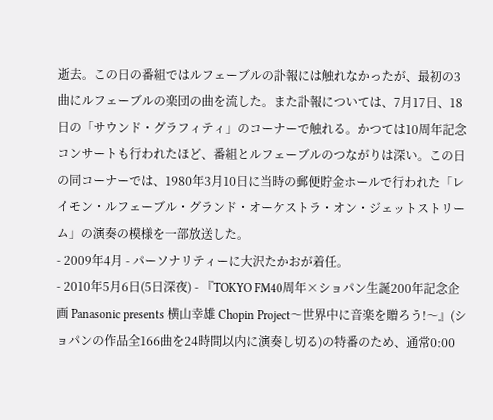逝去。この日の番組ではルフェーブルの訃報には触れなかったが、最初の3曲にルフェーブルの楽団の曲を流した。また訃報については、7月17日、18日の「サウンド・グラフィティ」のコーナーで触れる。かつては10周年記念コンサートも行われたほど、番組とルフェーブルのつながりは深い。この日の同コーナーでは、1980年3月10日に当時の郵便貯金ホールで行われた「レイモン・ルフェーブル・グランド・オーケストラ・オン・ジェットストリーム」の演奏の模様を一部放送した。
- 2009年4月 - パーソナリティーに大沢たかおが着任。
- 2010年5月6日(5日深夜) - 『TOKYO FM40周年×ショパン生誕200年記念企画 Panasonic presents 横山幸雄 Chopin Project〜世界中に音楽を贈ろう!〜』(ショパンの作品全166曲を24時間以内に演奏し切る)の特番のため、通常0:00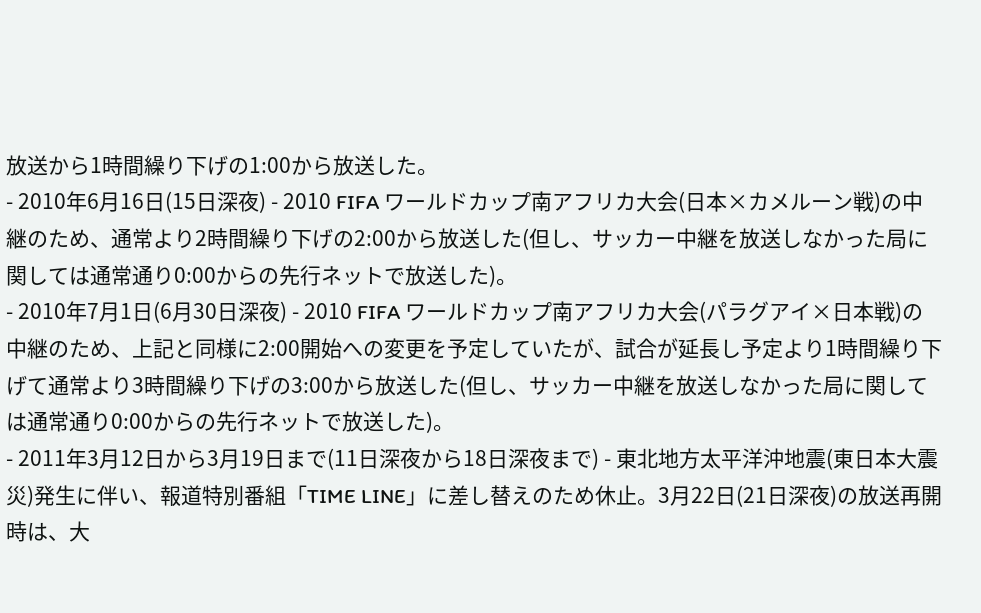放送から1時間繰り下げの1:00から放送した。
- 2010年6月16日(15日深夜) - 2010 FIFA ワールドカップ南アフリカ大会(日本×カメルーン戦)の中継のため、通常より2時間繰り下げの2:00から放送した(但し、サッカー中継を放送しなかった局に関しては通常通り0:00からの先行ネットで放送した)。
- 2010年7月1日(6月30日深夜) - 2010 FIFA ワールドカップ南アフリカ大会(パラグアイ×日本戦)の中継のため、上記と同様に2:00開始への変更を予定していたが、試合が延長し予定より1時間繰り下げて通常より3時間繰り下げの3:00から放送した(但し、サッカー中継を放送しなかった局に関しては通常通り0:00からの先行ネットで放送した)。
- 2011年3月12日から3月19日まで(11日深夜から18日深夜まで) - 東北地方太平洋沖地震(東日本大震災)発生に伴い、報道特別番組「TIME LINE」に差し替えのため休止。3月22日(21日深夜)の放送再開時は、大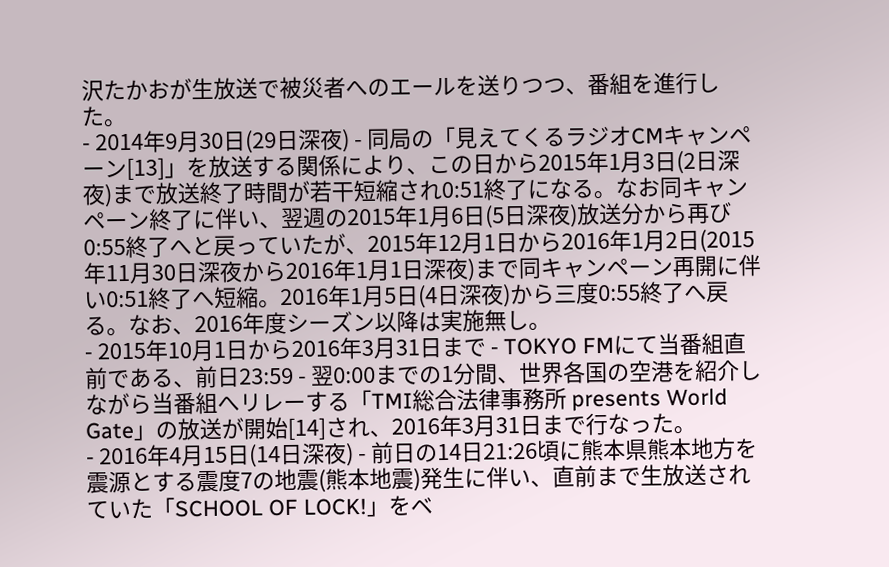沢たかおが生放送で被災者へのエールを送りつつ、番組を進行した。
- 2014年9月30日(29日深夜) - 同局の「見えてくるラジオCMキャンペーン[13]」を放送する関係により、この日から2015年1月3日(2日深夜)まで放送終了時間が若干短縮され0:51終了になる。なお同キャンペーン終了に伴い、翌週の2015年1月6日(5日深夜)放送分から再び0:55終了へと戻っていたが、2015年12月1日から2016年1月2日(2015年11月30日深夜から2016年1月1日深夜)まで同キャンペーン再開に伴い0:51終了へ短縮。2016年1月5日(4日深夜)から三度0:55終了へ戻る。なお、2016年度シーズン以降は実施無し。
- 2015年10月1日から2016年3月31日まで - TOKYO FMにて当番組直前である、前日23:59 - 翌0:00までの1分間、世界各国の空港を紹介しながら当番組へリレーする「TMI総合法律事務所 presents World Gate」の放送が開始[14]され、2016年3月31日まで行なった。
- 2016年4月15日(14日深夜) - 前日の14日21:26頃に熊本県熊本地方を震源とする震度7の地震(熊本地震)発生に伴い、直前まで生放送されていた「SCHOOL OF LOCK!」をベ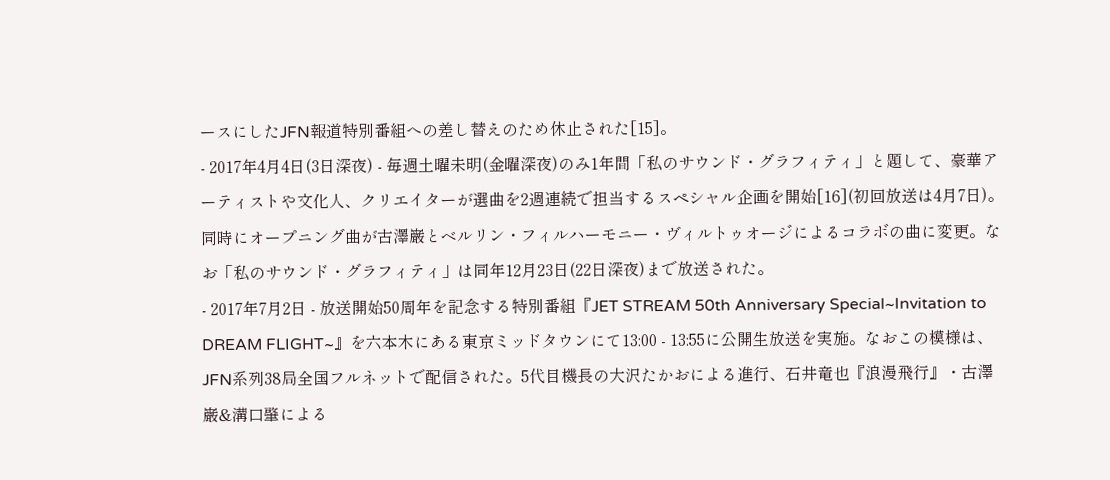ースにしたJFN報道特別番組への差し替えのため休止された[15]。
- 2017年4月4日(3日深夜) - 毎週土曜未明(金曜深夜)のみ1年間「私のサウンド・グラフィティ」と題して、豪華アーティストや文化人、クリエイターが選曲を2週連続で担当するスペシャル企画を開始[16](初回放送は4月7日)。同時にオープニング曲が古澤巌とベルリン・フィルハーモニー・ヴィルトゥオージによるコラボの曲に変更。なお「私のサウンド・グラフィティ」は同年12月23日(22日深夜)まで放送された。
- 2017年7月2日 - 放送開始50周年を記念する特別番組『JET STREAM 50th Anniversary Special~Invitation to DREAM FLIGHT~』を六本木にある東京ミッドタウンにて13:00 - 13:55に公開生放送を実施。なおこの模様は、JFN系列38局全国フルネットで配信された。5代目機長の大沢たかおによる進行、石井竜也『浪漫飛行』・古澤巌&溝口肇による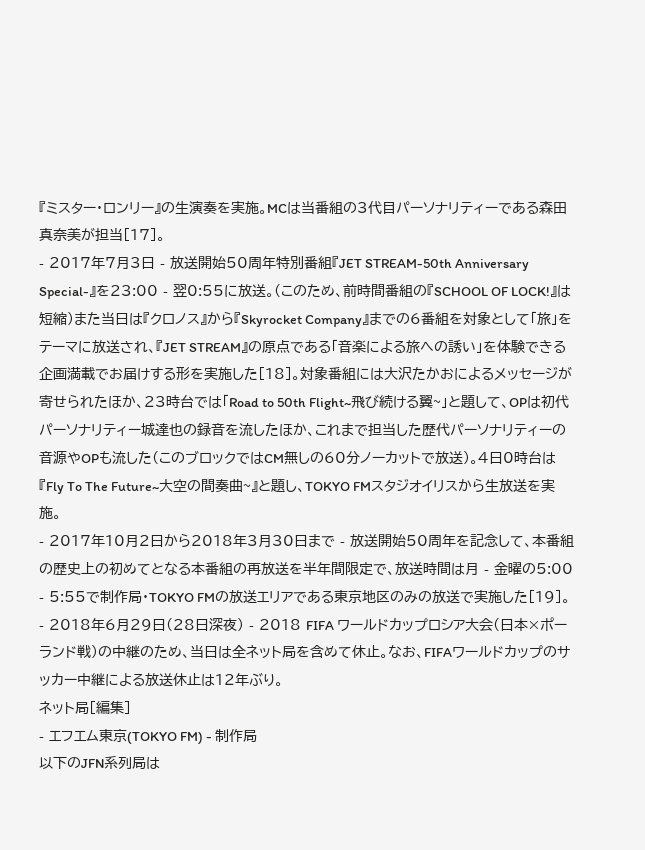『ミスター・ロンリー』の生演奏を実施。MCは当番組の3代目パーソナリティーである森田真奈美が担当[17]。
- 2017年7月3日 - 放送開始50周年特別番組『JET STREAM-50th Anniversary Special-』を23:00 - 翌0:55に放送。(このため、前時間番組の『SCHOOL OF LOCK!』は短縮)また当日は『クロノス』から『Skyrocket Company』までの6番組を対象として「旅」をテーマに放送され、『JET STREAM』の原点である「音楽による旅への誘い」を体験できる企画満載でお届けする形を実施した[18]。対象番組には大沢たかおによるメッセージが寄せられたほか、23時台では「Road to 50th Flight~飛び続ける翼~」と題して、OPは初代パーソナリティー城達也の録音を流したほか、これまで担当した歴代パーソナリティーの音源やOPも流した(このブロックではCM無しの60分ノーカットで放送)。4日0時台は『Fly To The Future~大空の間奏曲~』と題し、TOKYO FMスタジオイリスから生放送を実施。
- 2017年10月2日から2018年3月30日まで - 放送開始50周年を記念して、本番組の歴史上の初めてとなる本番組の再放送を半年間限定で、放送時間は月 - 金曜の5:00 - 5:55で制作局・TOKYO FMの放送エリアである東京地区のみの放送で実施した[19]。
- 2018年6月29日(28日深夜) - 2018 FIFA ワールドカップロシア大会(日本×ポーランド戦)の中継のため、当日は全ネット局を含めて休止。なお、FIFAワールドカップのサッカー中継による放送休止は12年ぶり。
ネット局[編集]
- エフエム東京(TOKYO FM) - 制作局
以下のJFN系列局は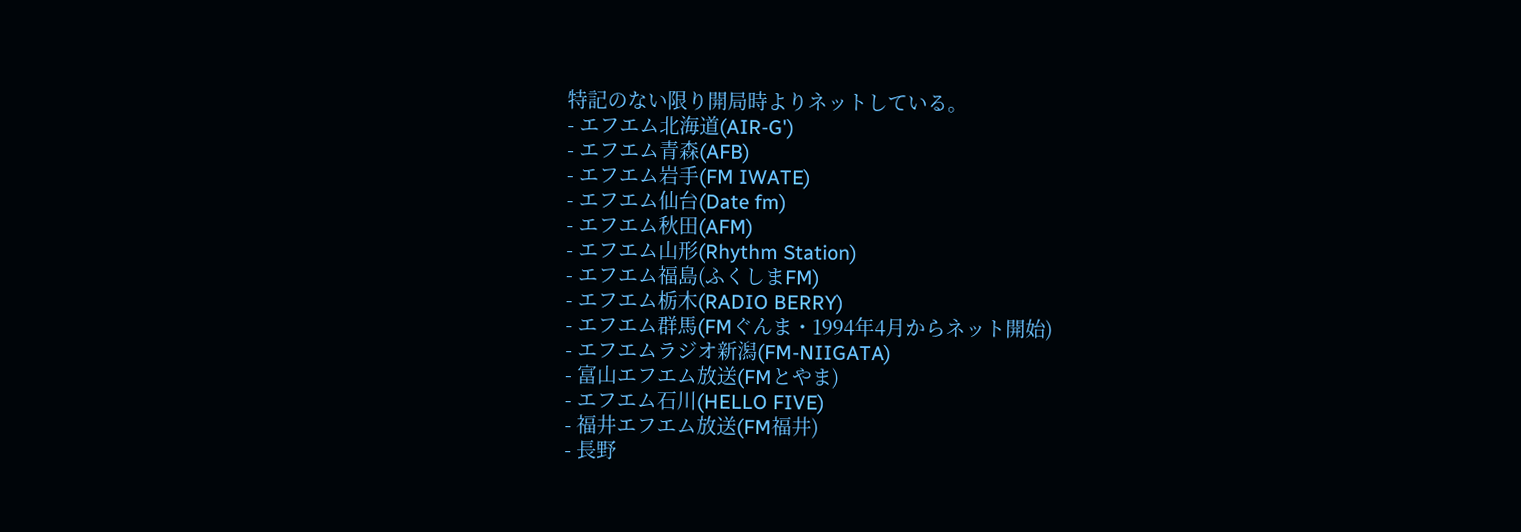特記のない限り開局時よりネットしている。
- エフエム北海道(AIR-G')
- エフエム青森(AFB)
- エフエム岩手(FM IWATE)
- エフエム仙台(Date fm)
- エフエム秋田(AFM)
- エフエム山形(Rhythm Station)
- エフエム福島(ふくしまFM)
- エフエム栃木(RADIO BERRY)
- エフエム群馬(FMぐんま・1994年4月からネット開始)
- エフエムラジオ新潟(FM-NIIGATA)
- 富山エフエム放送(FMとやま)
- エフエム石川(HELLO FIVE)
- 福井エフエム放送(FM福井)
- 長野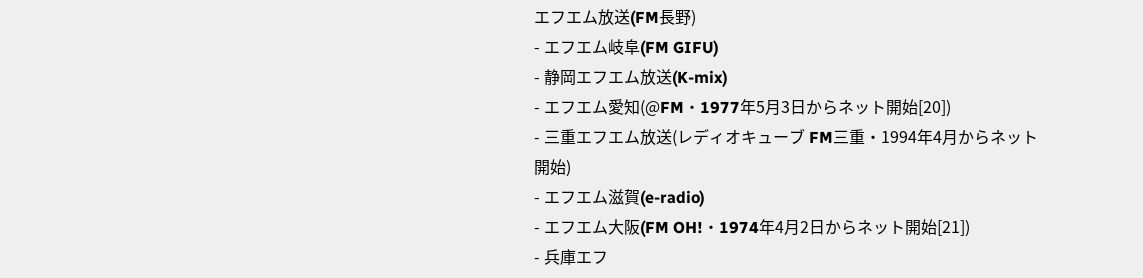エフエム放送(FM長野)
- エフエム岐阜(FM GIFU)
- 静岡エフエム放送(K-mix)
- エフエム愛知(@FM・1977年5月3日からネット開始[20])
- 三重エフエム放送(レディオキューブ FM三重・1994年4月からネット開始)
- エフエム滋賀(e-radio)
- エフエム大阪(FM OH!・1974年4月2日からネット開始[21])
- 兵庫エフ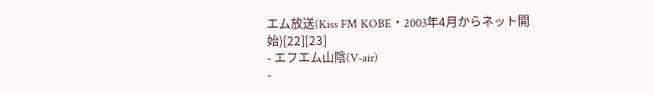エム放送(Kiss FM KOBE・2003年4月からネット開始)[22][23]
- エフエム山陰(V-air)
-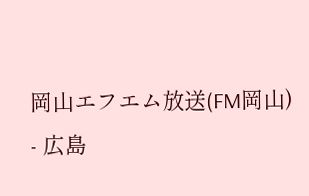岡山エフエム放送(FM岡山)
- 広島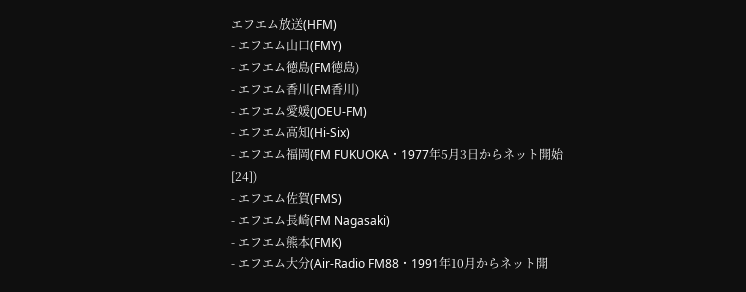エフエム放送(HFM)
- エフエム山口(FMY)
- エフエム徳島(FM徳島)
- エフエム香川(FM香川)
- エフエム愛媛(JOEU-FM)
- エフエム高知(Hi-Six)
- エフエム福岡(FM FUKUOKA・1977年5月3日からネット開始[24])
- エフエム佐賀(FMS)
- エフエム長崎(FM Nagasaki)
- エフエム熊本(FMK)
- エフエム大分(Air-Radio FM88・1991年10月からネット開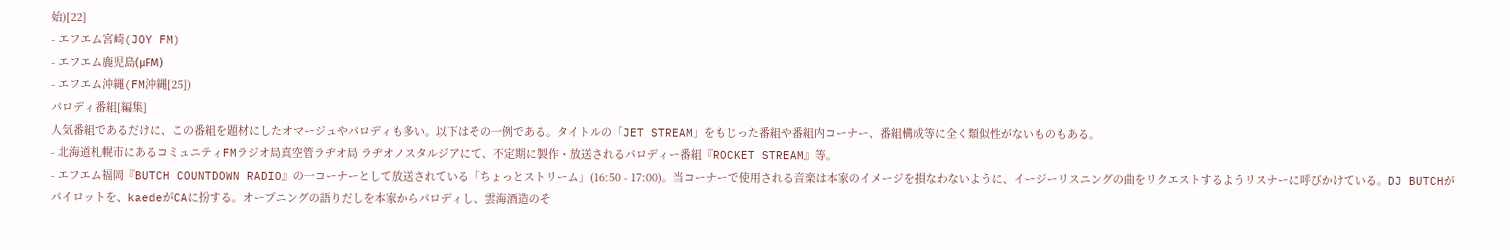始)[22]
- エフエム宮崎(JOY FM)
- エフエム鹿児島(μFM)
- エフエム沖縄(FM沖縄[25])
パロディ番組[編集]
人気番組であるだけに、この番組を題材にしたオマージュやパロディも多い。以下はその一例である。タイトルの「JET STREAM」をもじった番組や番組内コーナー、番組構成等に全く類似性がないものもある。
- 北海道札幌市にあるコミュニティFMラジオ局真空管ラヂオ局 ラヂオノスタルジアにて、不定期に製作・放送されるパロディー番組『ROCKET STREAM』等。
- エフエム福岡『BUTCH COUNTDOWN RADIO』の一コーナーとして放送されている「ちょっとストリーム」(16:50 - 17:00)。当コーナーで使用される音楽は本家のイメージを損なわないように、イージーリスニングの曲をリクエストするようリスナーに呼びかけている。DJ BUTCHがパイロットを、kaedeがCAに扮する。オープニングの語りだしを本家からパロディし、雲海酒造のそ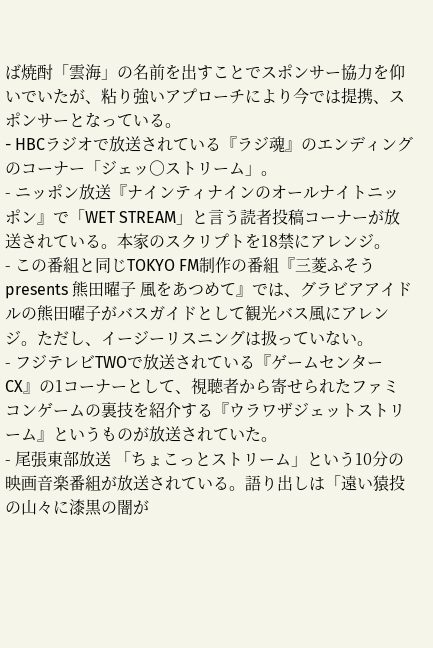ば焼酎「雲海」の名前を出すことでスポンサー協力を仰いでいたが、粘り強いアプローチにより今では提携、スポンサーとなっている。
- HBCラジオで放送されている『ラジ魂』のエンディングのコーナー「ジェッ○ストリーム」。
- ニッポン放送『ナインティナインのオールナイトニッポン』で「WET STREAM」と言う読者投稿コーナーが放送されている。本家のスクリプトを18禁にアレンジ。
- この番組と同じTOKYO FM制作の番組『三菱ふそう presents 熊田曜子 風をあつめて』では、グラビアアイドルの熊田曜子がバスガイドとして観光バス風にアレンジ。ただし、イージーリスニングは扱っていない。
- フジテレビTWOで放送されている『ゲームセンターCX』の1コーナーとして、視聴者から寄せられたファミコンゲームの裏技を紹介する『ウラワザジェットストリーム』というものが放送されていた。
- 尾張東部放送 「ちょこっとストリーム」という10分の映画音楽番組が放送されている。語り出しは「遠い猿投の山々に漆黒の闇が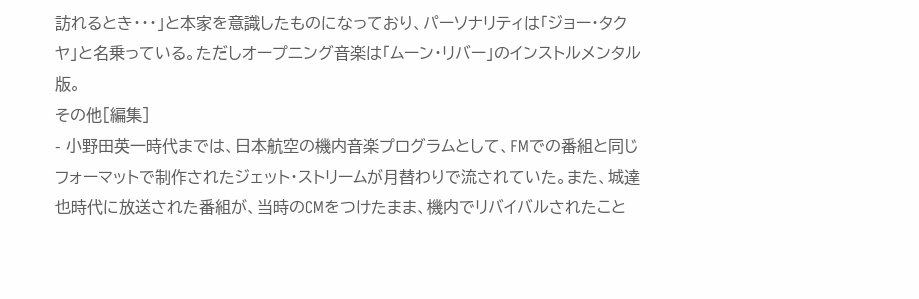訪れるとき・・・」と本家を意識したものになっており、パーソナリティは「ジョー・タクヤ」と名乗っている。ただしオープニング音楽は「ムーン・リバー」のインストルメンタル版。
その他[編集]
- 小野田英一時代までは、日本航空の機内音楽プログラムとして、FMでの番組と同じフォーマットで制作されたジェット・ストリームが月替わりで流されていた。また、城達也時代に放送された番組が、当時のCMをつけたまま、機内でリバイバルされたこと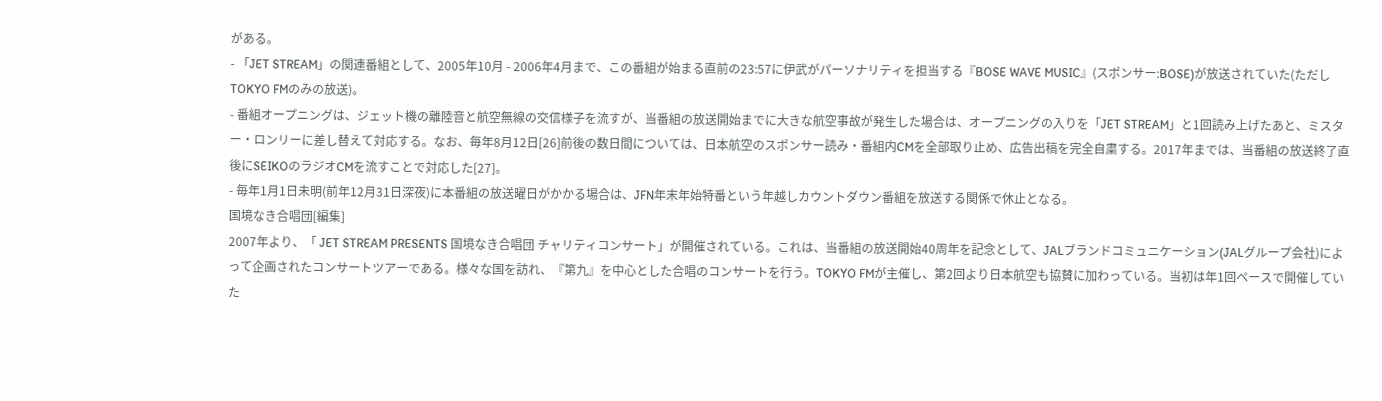がある。
- 「JET STREAM」の関連番組として、2005年10月 - 2006年4月まで、この番組が始まる直前の23:57に伊武がパーソナリティを担当する『BOSE WAVE MUSIC』(スポンサー:BOSE)が放送されていた(ただしTOKYO FMのみの放送)。
- 番組オープニングは、ジェット機の離陸音と航空無線の交信様子を流すが、当番組の放送開始までに大きな航空事故が発生した場合は、オープニングの入りを「JET STREAM」と1回読み上げたあと、ミスター・ロンリーに差し替えて対応する。なお、毎年8月12日[26]前後の数日間については、日本航空のスポンサー読み・番組内CMを全部取り止め、広告出稿を完全自粛する。2017年までは、当番組の放送終了直後にSEIKOのラジオCMを流すことで対応した[27]。
- 毎年1月1日未明(前年12月31日深夜)に本番組の放送曜日がかかる場合は、JFN年末年始特番という年越しカウントダウン番組を放送する関係で休止となる。
国境なき合唱団[編集]
2007年より、「 JET STREAM PRESENTS 国境なき合唱団 チャリティコンサート」が開催されている。これは、当番組の放送開始40周年を記念として、JALブランドコミュニケーション(JALグループ会社)によって企画されたコンサートツアーである。様々な国を訪れ、『第九』を中心とした合唱のコンサートを行う。TOKYO FMが主催し、第2回より日本航空も協賛に加わっている。当初は年1回ペースで開催していた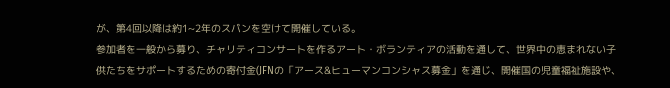が、第4回以降は約1~2年のスパンを空けて開催している。
参加者を一般から募り、チャリティコンサートを作るアート・ボランティアの活動を通して、世界中の恵まれない子供たちをサポートするための寄付金(JFNの「アース&ヒューマンコンシャス募金」を通じ、開催国の児童福祉施設や、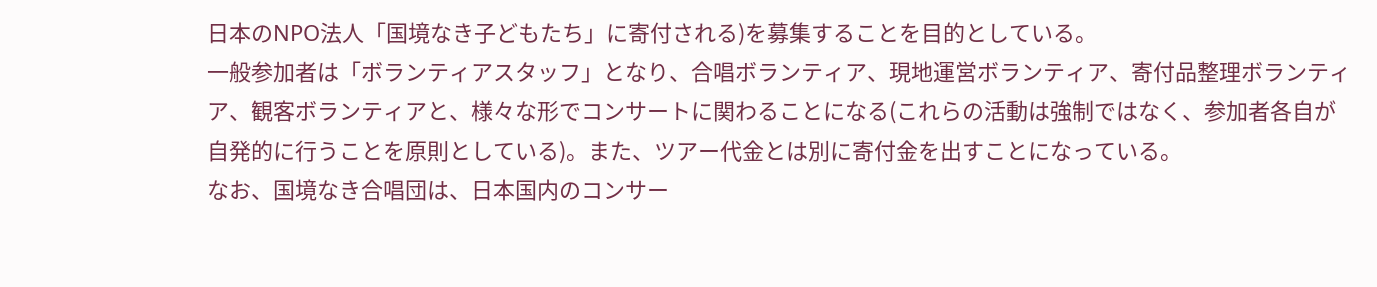日本のNPO法人「国境なき子どもたち」に寄付される)を募集することを目的としている。
一般参加者は「ボランティアスタッフ」となり、合唱ボランティア、現地運営ボランティア、寄付品整理ボランティア、観客ボランティアと、様々な形でコンサートに関わることになる(これらの活動は強制ではなく、参加者各自が自発的に行うことを原則としている)。また、ツアー代金とは別に寄付金を出すことになっている。
なお、国境なき合唱団は、日本国内のコンサー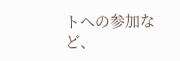トへの参加など、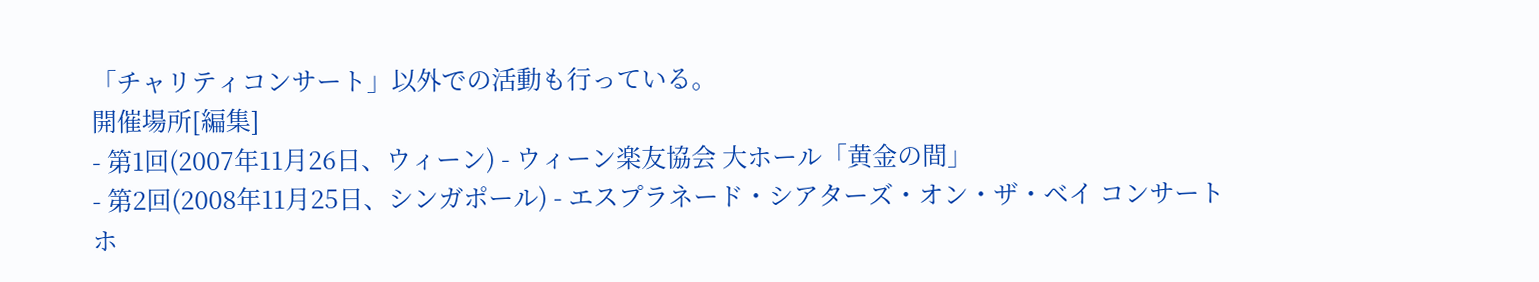「チャリティコンサート」以外での活動も行っている。
開催場所[編集]
- 第1回(2007年11月26日、ウィーン) - ウィーン楽友協会 大ホール「黄金の間」
- 第2回(2008年11月25日、シンガポール) - エスプラネード・シアターズ・オン・ザ・ベイ コンサートホ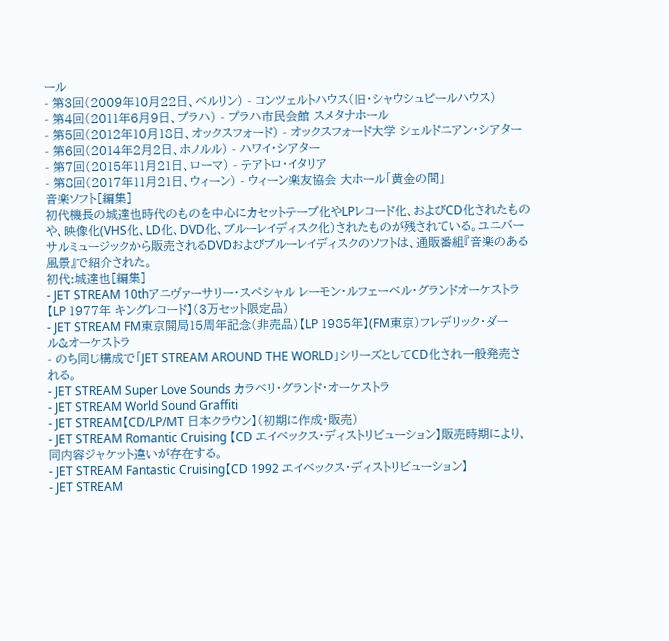ール
- 第3回(2009年10月22日、ベルリン) - コンツェルトハウス(旧・シャウシュピールハウス)
- 第4回(2011年6月9日、プラハ) - プラハ市民会館 スメタナホール
- 第5回(2012年10月18日、オックスフォード) - オックスフォード大学 シェルドニアン・シアター
- 第6回(2014年2月2日、ホノルル) - ハワイ・シアター
- 第7回(2015年11月21日、ローマ) - テアトロ・イタリア
- 第8回(2017年11月21日、ウィーン) - ウィーン楽友協会 大ホール「黄金の間」
音楽ソフト[編集]
初代機長の城達也時代のものを中心にカセットテープ化やLPレコード化、およびCD化されたものや、映像化(VHS化、LD化、DVD化、ブルーレイディスク化)されたものが残されている。ユニバーサルミュージックから販売されるDVDおよびブルーレイディスクのソフトは、通販番組『音楽のある風景』で紹介された。
初代:城達也[編集]
- JET STREAM 10thアニヴァーサリー・スペシャル レーモン・ルフェーベル・グランドオーケストラ 【LP 1977年 キングレコード】(3万セット限定品)
- JET STREAM FM東京開局15周年記念(非売品)【LP 1985年】(FM東京)フレデリック・ダール&オーケストラ
- のち同じ構成で「JET STREAM AROUND THE WORLD」シリーズとしてCD化され一般発売される。
- JET STREAM Super Love Sounds カラベリ・グランド・オーケストラ
- JET STREAM World Sound Graffiti
- JET STREAM【CD/LP/MT 日本クラウン】(初期に作成・販売)
- JET STREAM Romantic Cruising 【CD エイベックス・ディストリビューション】販売時期により、同内容ジャケット違いが存在する。
- JET STREAM Fantastic Cruising【CD 1992 エイベックス・ディストリビューション】
- JET STREAM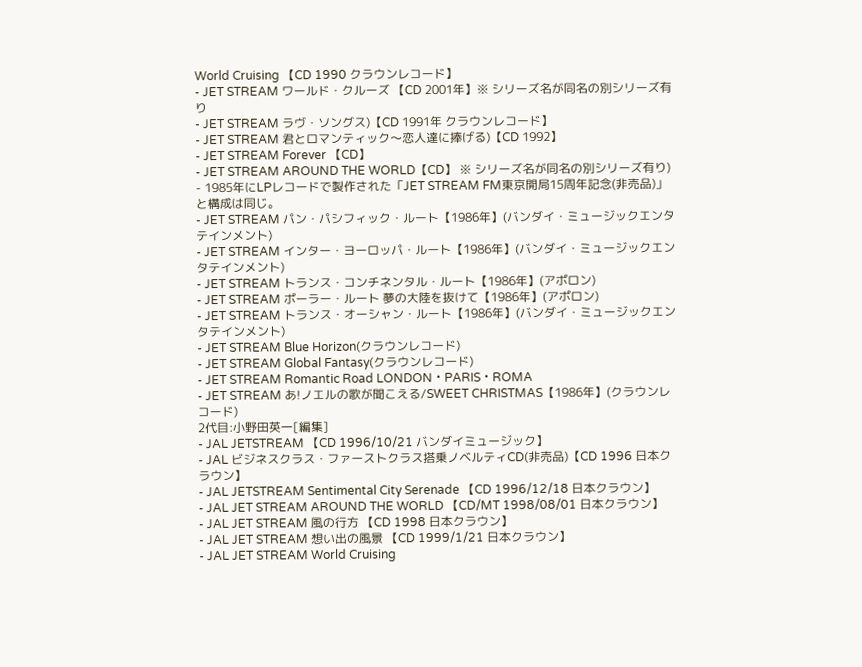World Cruising 【CD 1990 クラウンレコード】
- JET STREAM ワールド・クルーズ 【CD 2001年】※ シリーズ名が同名の別シリーズ有り
- JET STREAM ラヴ・ソングス)【CD 1991年 クラウンレコード】
- JET STREAM 君とロマンティック〜恋人達に捧げる)【CD 1992】
- JET STREAM Forever 【CD】
- JET STREAM AROUND THE WORLD【CD】 ※ シリーズ名が同名の別シリーズ有り)
- 1985年にLPレコードで製作された「JET STREAM FM東京開局15周年記念(非売品)」と構成は同じ。
- JET STREAM パン・パシフィック・ルート【1986年】(バンダイ・ミュージックエンタテインメント)
- JET STREAM インター・ヨーロッパ・ルート【1986年】(バンダイ・ミュージックエンタテインメント)
- JET STREAM トランス・コンチネンタル・ルート【1986年】(アポロン)
- JET STREAM ポーラー・ルート 夢の大陸を抜けて【1986年】(アポロン)
- JET STREAM トランス・オーシャン・ルート【1986年】(バンダイ・ミュージックエンタテインメント)
- JET STREAM Blue Horizon(クラウンレコード)
- JET STREAM Global Fantasy(クラウンレコード)
- JET STREAM Romantic Road LONDON・PARIS・ROMA
- JET STREAM あ!ノエルの歌が聞こえる/SWEET CHRISTMAS【1986年】(クラウンレコード)
2代目:小野田英一[編集]
- JAL JETSTREAM 【CD 1996/10/21 バンダイミュージック】
- JAL ビジネスクラス・ファーストクラス搭乗ノベルティCD(非売品)【CD 1996 日本クラウン】
- JAL JETSTREAM Sentimental City Serenade 【CD 1996/12/18 日本クラウン】
- JAL JET STREAM AROUND THE WORLD 【CD/MT 1998/08/01 日本クラウン】
- JAL JET STREAM 風の行方 【CD 1998 日本クラウン】
- JAL JET STREAM 想い出の風景 【CD 1999/1/21 日本クラウン】
- JAL JET STREAM World Cruising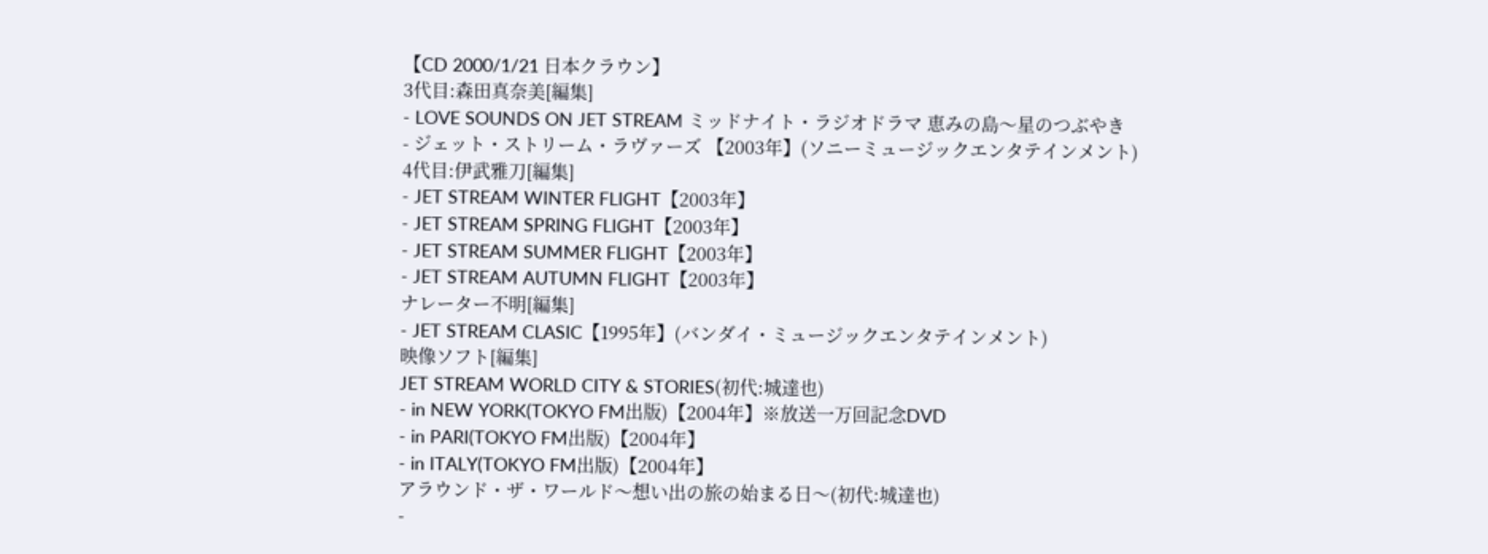【CD 2000/1/21 日本クラウン】
3代目:森田真奈美[編集]
- LOVE SOUNDS ON JET STREAM ミッドナイト・ラジオドラマ 恵みの島〜星のつぶやき
- ジェット・ストリーム・ラヴァーズ 【2003年】(ソニーミュージックエンタテインメント)
4代目:伊武雅刀[編集]
- JET STREAM WINTER FLIGHT【2003年】
- JET STREAM SPRING FLIGHT【2003年】
- JET STREAM SUMMER FLIGHT【2003年】
- JET STREAM AUTUMN FLIGHT【2003年】
ナレーター不明[編集]
- JET STREAM CLASIC【1995年】(バンダイ・ミュージックエンタテインメント)
映像ソフト[編集]
JET STREAM WORLD CITY & STORIES(初代:城達也)
- in NEW YORK(TOKYO FM出版)【2004年】※放送一万回記念DVD
- in PARI(TOKYO FM出版)【2004年】
- in ITALY(TOKYO FM出版)【2004年】
アラウンド・ザ・ワールド〜想い出の旅の始まる日〜(初代:城達也)
-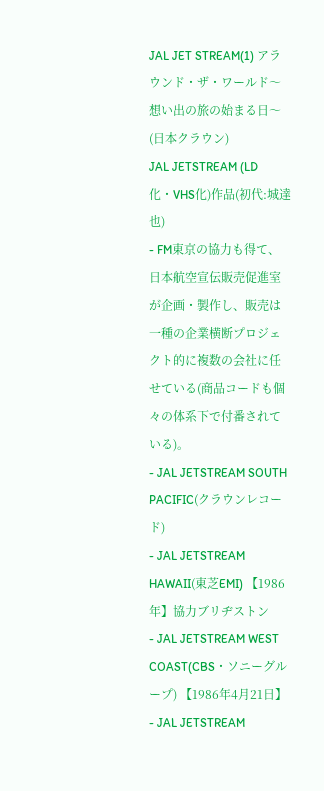JAL JET STREAM(1) アラウンド・ザ・ワールド〜想い出の旅の始まる日〜(日本クラウン)
JAL JETSTREAM (LD化・VHS化)作品(初代:城達也)
- FM東京の協力も得て、日本航空宣伝販売促進室が企画・製作し、販売は一種の企業横断プロジェクト的に複数の会社に任せている(商品コードも個々の体系下で付番されている)。
- JAL JETSTREAM SOUTH PACIFIC(クラウンレコード)
- JAL JETSTREAM HAWAII(東芝EMI) 【1986年】協力ブリヂストン
- JAL JETSTREAM WEST COAST(CBS・ソニーグループ) 【1986年4月21日】
- JAL JETSTREAM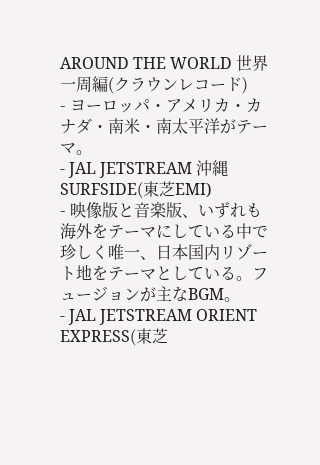AROUND THE WORLD 世界一周編(クラウンレコード)
- ヨーロッパ・アメリカ・カナダ・南米・南太平洋がテーマ。
- JAL JETSTREAM 沖縄 SURFSIDE(東芝EMI)
- 映像版と音楽版、いずれも海外をテーマにしている中で珍しく唯一、日本国内リゾート地をテーマとしている。フュージョンが主なBGM。
- JAL JETSTREAM ORIENT EXPRESS(東芝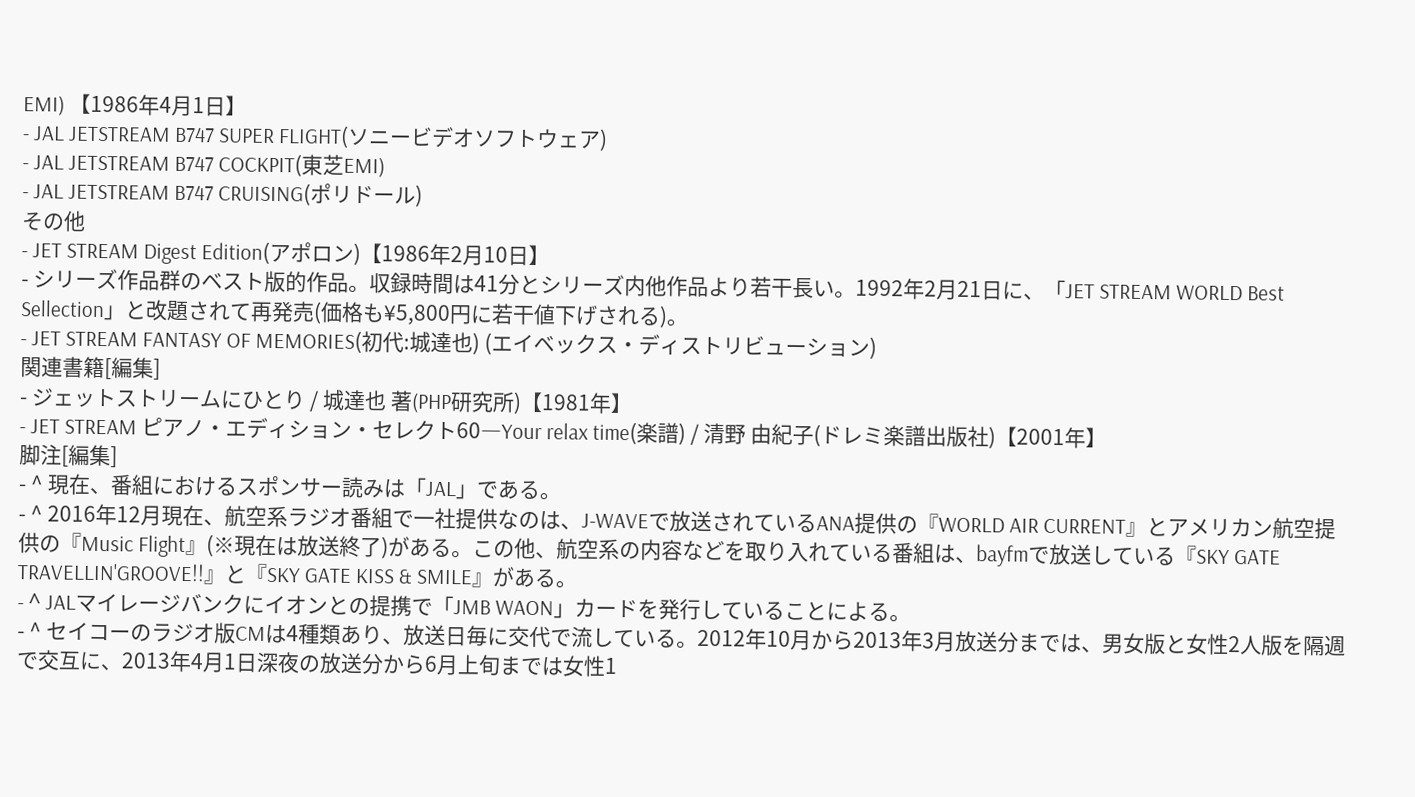EMI) 【1986年4月1日】
- JAL JETSTREAM B747 SUPER FLIGHT(ソニービデオソフトウェア)
- JAL JETSTREAM B747 COCKPIT(東芝EMI)
- JAL JETSTREAM B747 CRUISING(ポリドール)
その他
- JET STREAM Digest Edition(アポロン)【1986年2月10日】
- シリーズ作品群のベスト版的作品。収録時間は41分とシリーズ内他作品より若干長い。1992年2月21日に、「JET STREAM WORLD Best Sellection」と改題されて再発売(価格も¥5,800円に若干値下げされる)。
- JET STREAM FANTASY OF MEMORIES(初代:城達也) (エイベックス・ディストリビューション)
関連書籍[編集]
- ジェットストリームにひとり / 城達也 著(PHP研究所)【1981年】
- JET STREAM ピアノ・エディション・セレクト60―Your relax time(楽譜) / 清野 由紀子(ドレミ楽譜出版社)【2001年】
脚注[編集]
- ^ 現在、番組におけるスポンサー読みは「JAL」である。
- ^ 2016年12月現在、航空系ラジオ番組で一社提供なのは、J-WAVEで放送されているANA提供の『WORLD AIR CURRENT』とアメリカン航空提供の『Music Flight』(※現在は放送終了)がある。この他、航空系の内容などを取り入れている番組は、bayfmで放送している『SKY GATE TRAVELLIN'GROOVE!!』と『SKY GATE KISS & SMILE』がある。
- ^ JALマイレージバンクにイオンとの提携で「JMB WAON」カードを発行していることによる。
- ^ セイコーのラジオ版CMは4種類あり、放送日毎に交代で流している。2012年10月から2013年3月放送分までは、男女版と女性2人版を隔週で交互に、2013年4月1日深夜の放送分から6月上旬までは女性1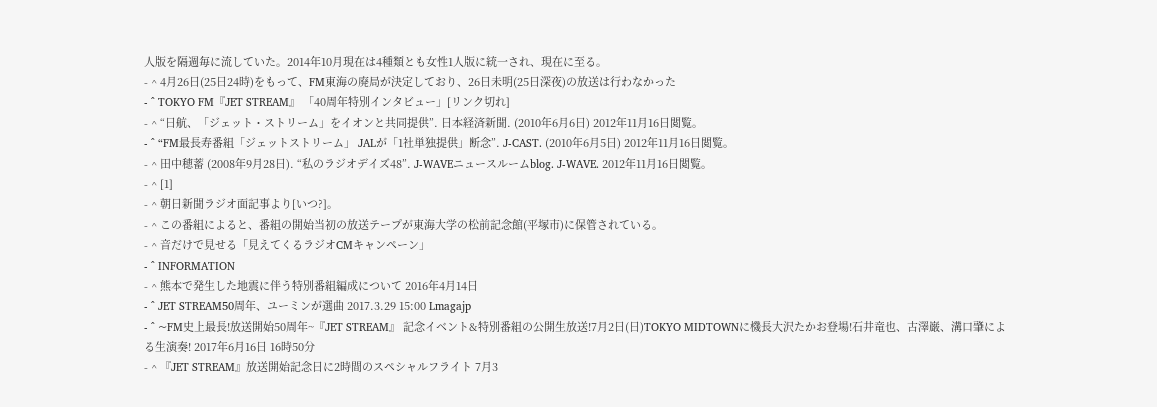人版を隔週毎に流していた。2014年10月現在は4種類とも女性1人版に統一され、現在に至る。
- ^ 4月26日(25日24時)をもって、FM東海の廃局が決定しており、26日未明(25日深夜)の放送は行わなかった
- ^ TOKYO FM『JET STREAM』 「40周年特別インタビュー」[リンク切れ]
- ^ “日航、「ジェット・ストリーム」をイオンと共同提供”. 日本経済新聞. (2010年6月6日) 2012年11月16日閲覧。
- ^ “FM最長寿番組「ジェットストリーム」 JALが「1社単独提供」断念”. J-CAST. (2010年6月5日) 2012年11月16日閲覧。
- ^ 田中穂蓄 (2008年9月28日). “私のラジオデイズ48”. J-WAVEニュースルームblog. J-WAVE. 2012年11月16日閲覧。
- ^ [1]
- ^ 朝日新聞ラジオ面記事より[いつ?]。
- ^ この番組によると、番組の開始当初の放送テープが東海大学の松前記念館(平塚市)に保管されている。
- ^ 音だけで見せる「見えてくるラジオCMキャンペーン」
- ^ INFORMATION
- ^ 熊本で発生した地震に伴う特別番組編成について 2016年4月14日
- ^ JET STREAM50周年、ユーミンが選曲 2017.3.29 15:00 Lmagajp
- ^ ~FM史上最長!放送開始50周年~『JET STREAM』 記念イベント&特別番組の公開生放送!7月2日(日)TOKYO MIDTOWNに機長大沢たかお登場!石井竜也、古澤巌、溝口肇による生演奏! 2017年6月16日 16時50分
- ^ 『JET STREAM』放送開始記念日に2時間のスペシャルフライト 7月3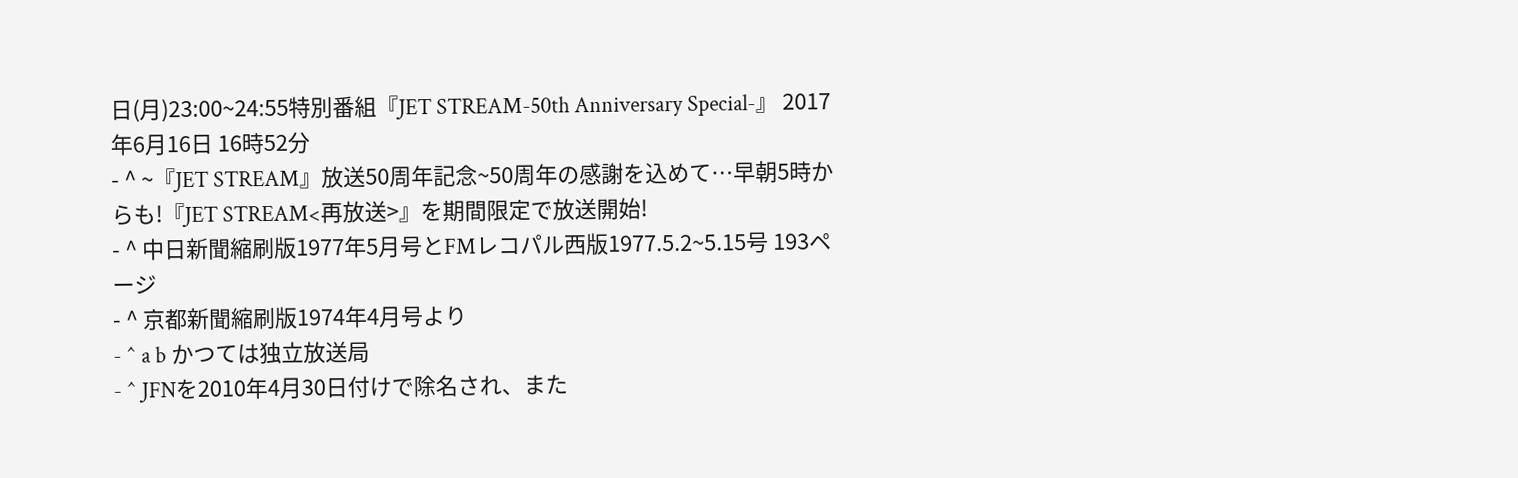日(月)23:00~24:55特別番組『JET STREAM-50th Anniversary Special-』 2017年6月16日 16時52分
- ^ ~『JET STREAM』放送50周年記念~50周年の感謝を込めて…早朝5時からも!『JET STREAM<再放送>』を期間限定で放送開始!
- ^ 中日新聞縮刷版1977年5月号とFMレコパル西版1977.5.2~5.15号 193ページ
- ^ 京都新聞縮刷版1974年4月号より
- ^ a b かつては独立放送局
- ^ JFNを2010年4月30日付けで除名され、また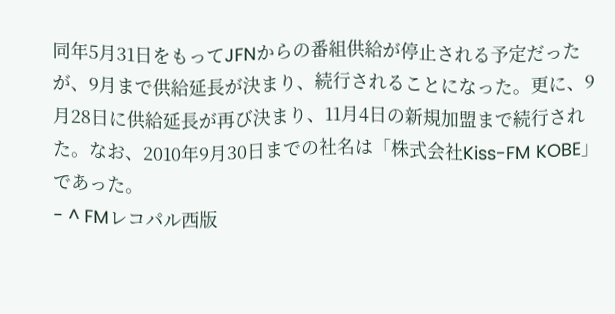同年5月31日をもってJFNからの番組供給が停止される予定だったが、9月まで供給延長が決まり、続行されることになった。更に、9月28日に供給延長が再び決まり、11月4日の新規加盟まで続行された。なお、2010年9月30日までの社名は「株式会社Kiss-FM KOBE」であった。
- ^ FMレコパル西版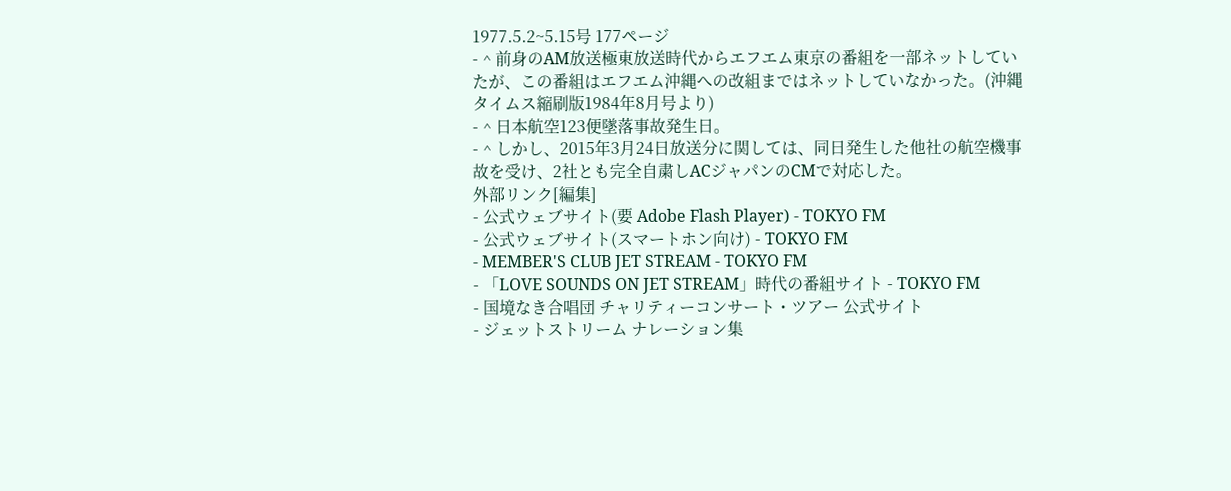1977.5.2~5.15号 177ページ
- ^ 前身のAM放送極東放送時代からエフエム東京の番組を一部ネットしていたが、この番組はエフエム沖縄への改組まではネットしていなかった。(沖縄タイムス縮刷版1984年8月号より)
- ^ 日本航空123便墜落事故発生日。
- ^ しかし、2015年3月24日放送分に関しては、同日発生した他社の航空機事故を受け、2社とも完全自粛しACジャパンのCMで対応した。
外部リンク[編集]
- 公式ウェブサイト(要 Adobe Flash Player) - TOKYO FM
- 公式ウェブサイト(スマートホン向け) - TOKYO FM
- MEMBER'S CLUB JET STREAM - TOKYO FM
- 「LOVE SOUNDS ON JET STREAM」時代の番組サイト - TOKYO FM
- 国境なき合唱団 チャリティーコンサート・ツアー 公式サイト
- ジェットストリーム ナレーション集